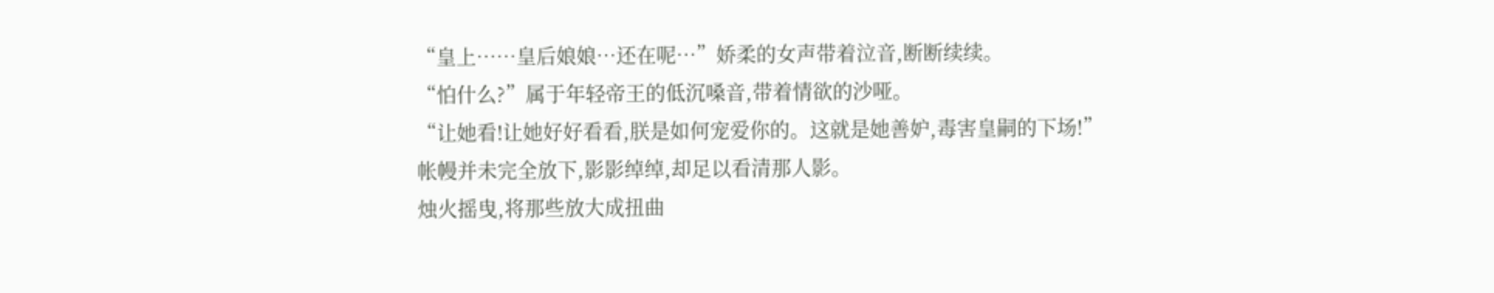“皇上……皇后娘娘…还在呢…”娇柔的女声带着泣音,断断续续。
“怕什么?”属于年轻帝王的低沉嗓音,带着情欲的沙哑。
“让她看!让她好好看看,朕是如何宠爱你的。这就是她善妒,毒害皇嗣的下场!”
帐幔并未完全放下,影影绰绰,却足以看清那人影。
烛火摇曳,将那些放大成扭曲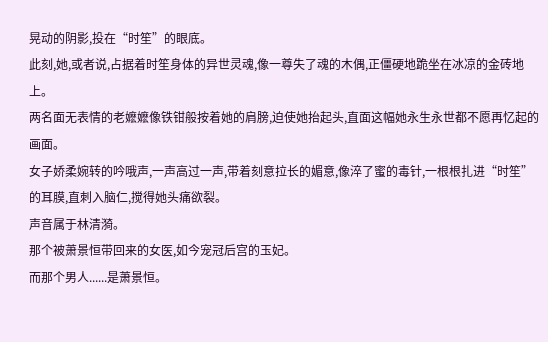晃动的阴影,投在“时笙”的眼底。
此刻,她,或者说,占据着时笙身体的异世灵魂,像一尊失了魂的木偶,正僵硬地跪坐在冰凉的金砖地上。
两名面无表情的老嬷嬷像铁钳般按着她的肩膀,迫使她抬起头,直面这幅她永生永世都不愿再忆起的画面。
女子娇柔婉转的吟哦声,一声高过一声,带着刻意拉长的媚意,像淬了蜜的毒针,一根根扎进“时笙”的耳膜,直刺入脑仁,搅得她头痛欲裂。
声音属于林清漪。
那个被萧景恒带回来的女医,如今宠冠后宫的玉妃。
而那个男人......是萧景恒。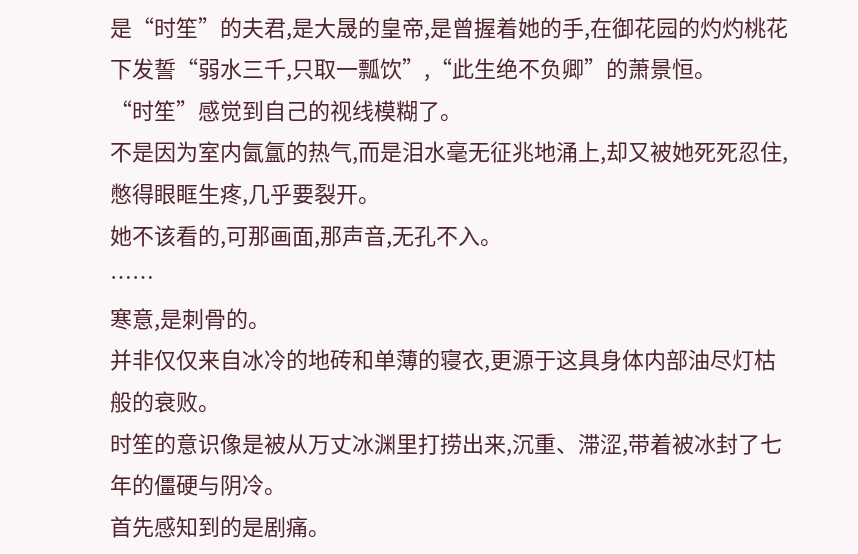是“时笙”的夫君,是大晟的皇帝,是曾握着她的手,在御花园的灼灼桃花下发誓“弱水三千,只取一瓢饮”,“此生绝不负卿”的萧景恒。
“时笙”感觉到自己的视线模糊了。
不是因为室内氤氲的热气,而是泪水毫无征兆地涌上,却又被她死死忍住,憋得眼眶生疼,几乎要裂开。
她不该看的,可那画面,那声音,无孔不入。
……
寒意,是刺骨的。
并非仅仅来自冰冷的地砖和单薄的寝衣,更源于这具身体内部油尽灯枯般的衰败。
时笙的意识像是被从万丈冰渊里打捞出来,沉重、滞涩,带着被冰封了七年的僵硬与阴冷。
首先感知到的是剧痛。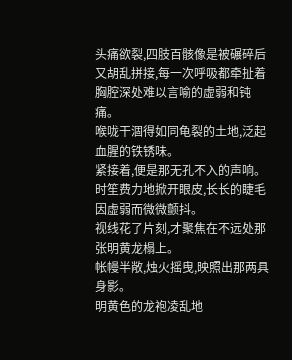头痛欲裂,四肢百骸像是被碾碎后又胡乱拼接,每一次呼吸都牵扯着胸腔深处难以言喻的虚弱和钝痛。
喉咙干涸得如同龟裂的土地,泛起血腥的铁锈味。
紧接着,便是那无孔不入的声响。
时笙费力地掀开眼皮,长长的睫毛因虚弱而微微颤抖。
视线花了片刻,才聚焦在不远处那张明黄龙榻上。
帐幔半敞,烛火摇曳,映照出那两具身影。
明黄色的龙袍凌乱地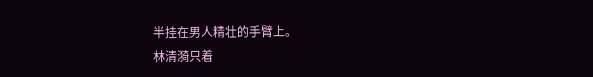半挂在男人精壮的手臂上。
林清漪只着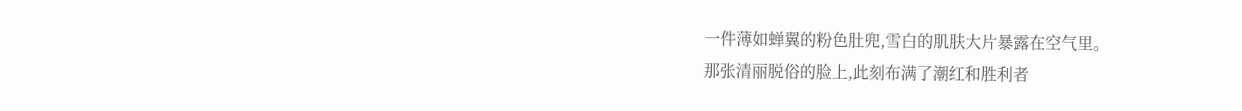一件薄如蝉翼的粉色肚兜,雪白的肌肤大片暴露在空气里。
那张清丽脱俗的脸上,此刻布满了潮红和胜利者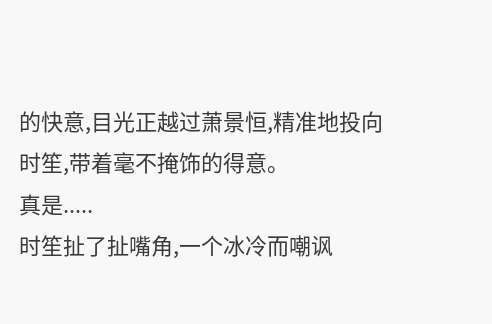的快意,目光正越过萧景恒,精准地投向时笙,带着毫不掩饰的得意。
真是.....
时笙扯了扯嘴角,一个冰冷而嘲讽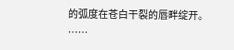的弧度在苍白干裂的唇畔绽开。
……